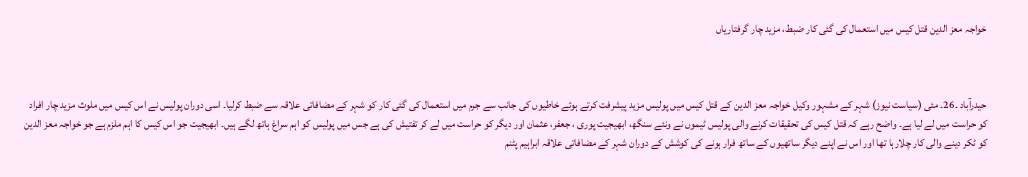خواجہ معز الدین قتل کیس میں استعمال کی گئی کار ضبط، مزید چار گرفتاریاں



حیدرآباد ۔26۔ مئی (سیاست نیوز) شہر کے مشہور وکیل خواجہ معز الدین کے قتل کیس میں پولیس مزید پیشرفت کرتے ہوئے خاطیوں کی جانب سے جرم میں استعمال کی گئی کار کو شہر کے مضافاتی علاقہ سے ضبط کرلیا۔ اسی دوران پولیس نے اس کیس میں ملوث مزید چار افراد کو حراست میں لے لیا ہے۔ واضح رہے کہ قتل کیس کی تحقیقات کرنے والی پولیس ٹیموں نے ونئے سنگھ، ابھیجیت پوری ، جعفر، عثمان اور دیگر کو حراست میں لے کر تفتیش کی ہے جس میں پولیس کو اہم سراغ ہاتھ لگے ہیں۔ ابھیجیت جو اس کیس کا اہم ملزم ہے جو خواجہ معز الدین کو ٹکر دینے والی کار چلارہا تھا اور اس نے اپنے دیگر ساتھیوں کے ساتھ فرار ہونے کی کوشش کے دوران شہر کے مضافاتی علاقہ ابراہیم پٹنم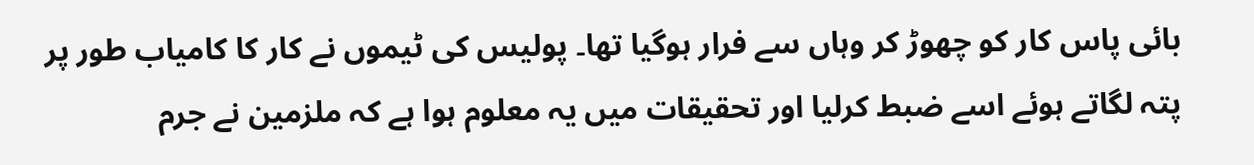بائی پاس کار کو چھوڑ کر وہاں سے فرار ہوگیا تھا۔ پولیس کی ٹیموں نے کار کا کامیاب طور پر پتہ لگاتے ہوئے اسے ضبط کرلیا اور تحقیقات میں یہ معلوم ہوا ہے کہ ملزمین نے جرم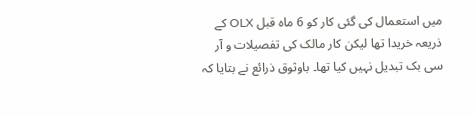میں استعمال کی گئی کار کو 6 ماہ قبل OLX کے ذریعہ خریدا تھا لیکن کار مالک کی تفصیلات و آر سی بک تبدیل نہیں کیا تھا۔ باوثوق ذرائع نے بتایا کہ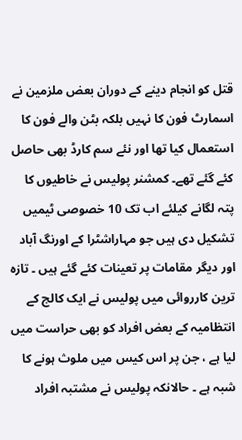قتل کو انجام دینے کے دوران بعض ملزمین نے اسمارٹ فون کا نہیں بلکہ بٹن والے فون کا استعمال کیا تھا اور نئے سم کارڈ بھی حاصل کئے گئے تھے۔ کمشنر پولیس نے خاطیوں کا پتہ لگانے کیلئے اب تک 10 خصوصی ٹیمیں تشکیل دی ہیں جو مہاراشٹرا کے اورنگ آباد اور دیگر مقامات پر تعینات کئے گئے ہیں ۔ تازہ ترین کارروائی میں پولیس نے ایک کالج کے انتظامیہ کے بعض افراد کو بھی حراست میں لیا ہے ، جن پر اس کیس میں ملوث ہونے کا شبہ ہے ۔ حالانکہ پولیس نے مشتبہ افراد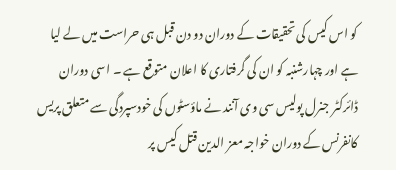کو اس کیس کی تحقیقات کے دوران دو دن قبل ہی حراست میں لے لیا ہے اور چہارشنبہ کو ان کی گرفتاری کا اعلان متوقع ہے ۔ اسی دوران ڈائرکٹر جنرل پولیس سی وی آنند نے ماؤسٹوں کی خودسپردگی سے متعلق پریس کانفرنس کے دوران خواجہ معز الدین قتل کیس پر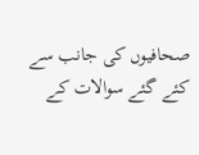صحافیوں کی جانب سے کئے گئے سوالات کے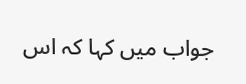جواب میں کہا کہ اس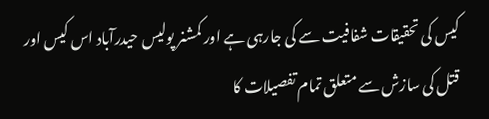کیس کی تحقیقات شفافیت سے کی جارہی ہے اور کمشنر پولیس حیدرآباد اس کیس اور قتل کی سازش سے متعلق تمام تفصیلات کا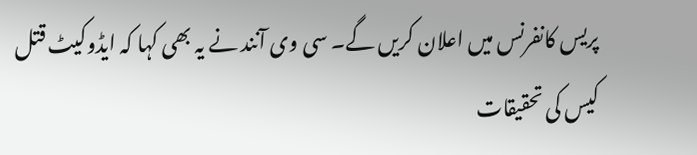پریس کانفرنس میں اعلان کریں گے۔ سی وی آنند نے یہ بھی کہا کہ ایڈوکیٹ قتل کیس کی تحقیقات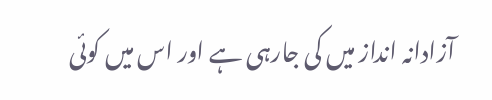آزادانہ انداز میں کی جارہی ہے اور اس میں کوئی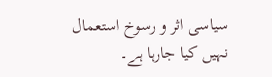سیاسی اثر و رسوخ استعمال نہیں کیا جارہا ہے۔